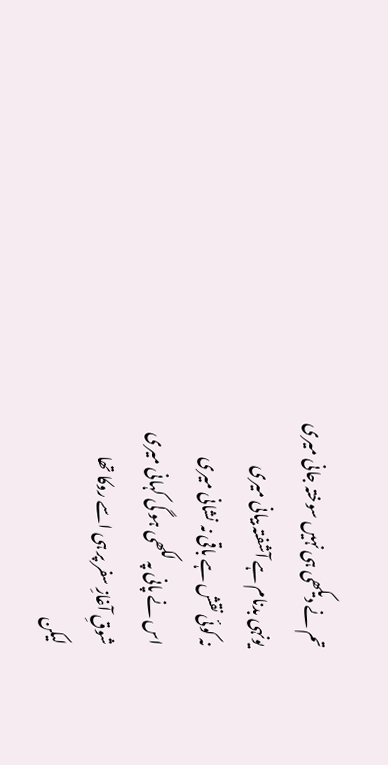تم نے دیکھی ہی نہیں سوختہ جانی میری
یونہی بدنام ہے آشفتہ بیانی میری
نہ کوئی نقش ہے باقی نہ نشانی میری
اس نے پانی پہ لکھی ہو گی کہانی میری
شوقِ آغازِ سفر پر ہی اسے روکا تھا
لیکن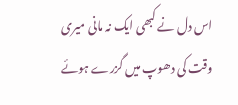اس دل نے کبھی ایک نہ مانی میری
وقت کی دھوپ میں گزرے ہوئے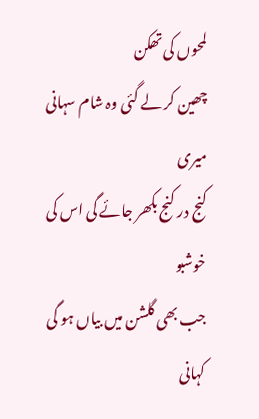لمحوں کی تھکن
چھین کر لے گئی وہ شام سہانی میری
کنج در کنج بکھر جائے گی اس کی خوشبو
جب بھی گلشن میں بیاں ہو گی کہانی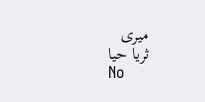میری
ثریا حیا
No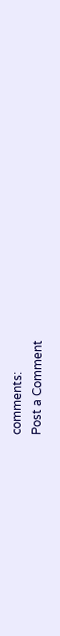comments:
Post a Comment